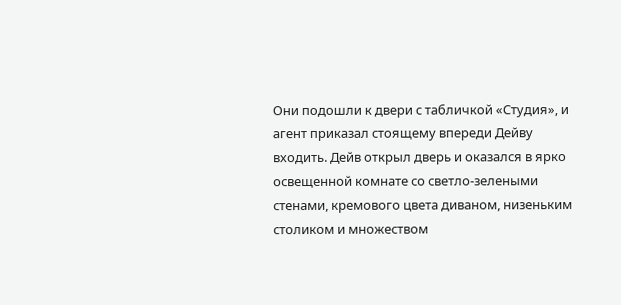Они подошли к двери с табличкой «Студия», и агент приказал стоящему впереди Дейву входить. Дейв открыл дверь и оказался в ярко освещенной комнате со светло-зелеными стенами, кремового цвета диваном, низеньким столиком и множеством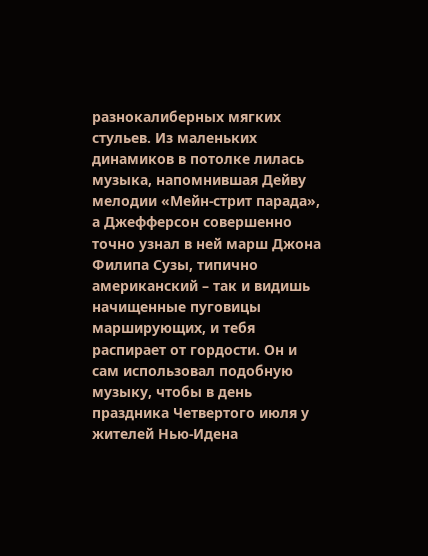разнокалиберных мягких стульев. Из маленьких динамиков в потолке лилась музыка, напомнившая Дейву мелодии «Мейн-стрит парада», а Джефферсон совершенно точно узнал в ней марш Джона Филипа Сузы, типично американский – так и видишь начищенные пуговицы марширующих, и тебя распирает от гордости. Он и сам использовал подобную музыку, чтобы в день праздника Четвертого июля у жителей Нью-Идена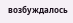возбуждалось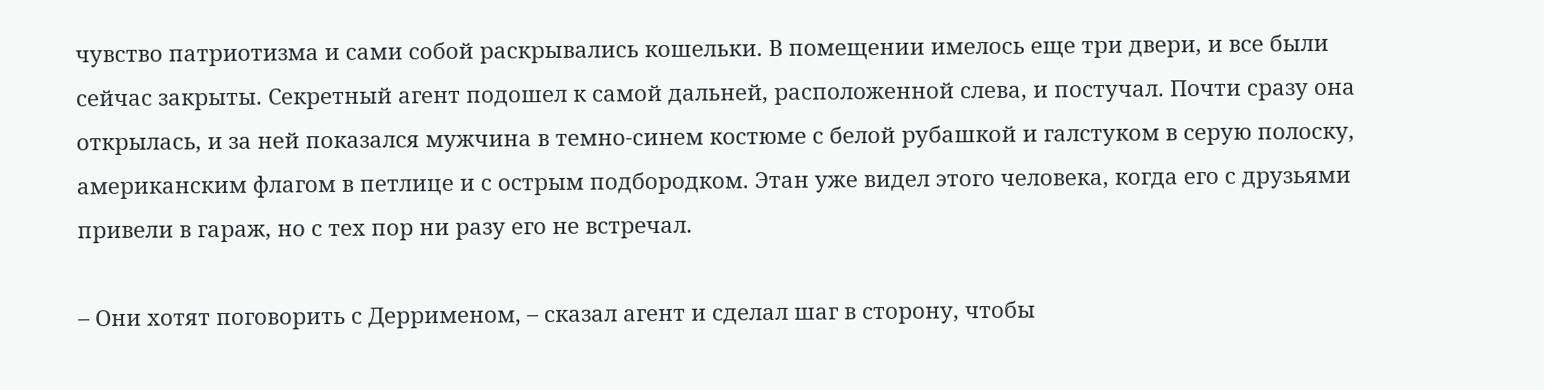чувство патриотизма и сами собой раскрывались кошельки. В помещении имелось еще три двери, и все были сейчас закрыты. Секретный агент подошел к самой дальней, расположенной слева, и постучал. Почти сразу она открылась, и за ней показался мужчина в темно-синем костюме с белой рубашкой и галстуком в серую полоску, американским флагом в петлице и с острым подбородком. Этан уже видел этого человека, когда его с друзьями привели в гараж, но с тех пор ни разу его не встречал.

– Они хотят поговорить с Деррименом, – сказал агент и сделал шаг в сторону, чтобы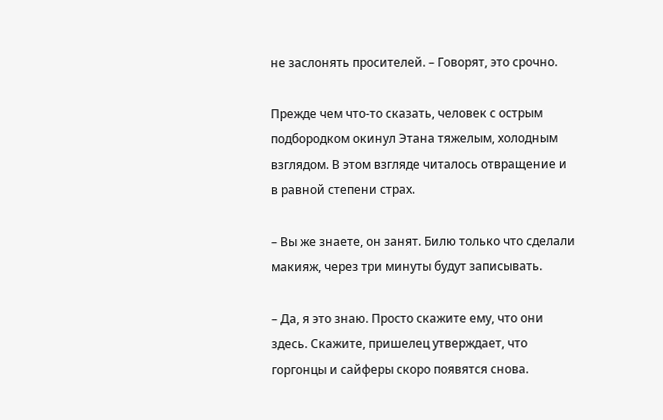не заслонять просителей. – Говорят, это срочно.

Прежде чем что-то сказать, человек с острым подбородком окинул Этана тяжелым, холодным взглядом. В этом взгляде читалось отвращение и в равной степени страх.

– Вы же знаете, он занят. Билю только что сделали макияж, через три минуты будут записывать.

– Да, я это знаю. Просто скажите ему, что они здесь. Скажите, пришелец утверждает, что горгонцы и сайферы скоро появятся снова.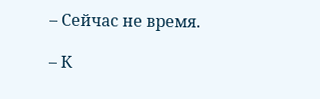– Сейчас не время.

– К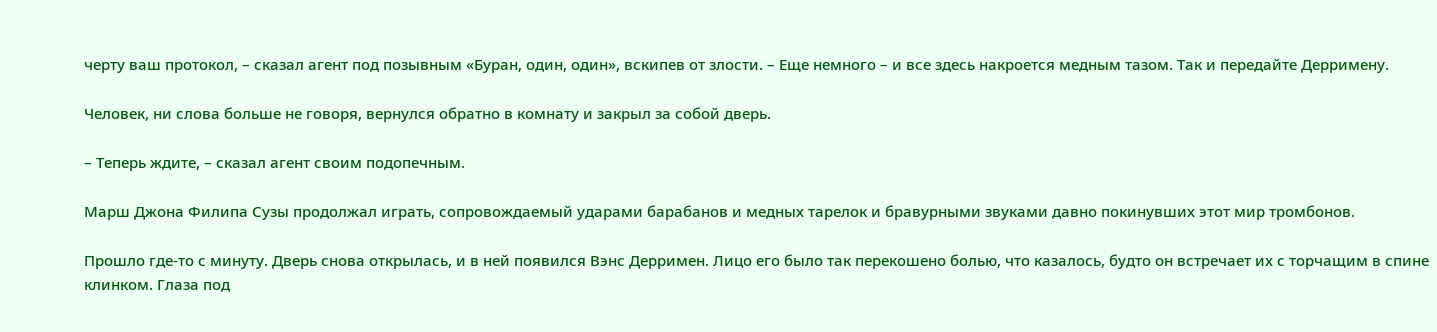черту ваш протокол, – сказал агент под позывным «Буран, один, один», вскипев от злости. – Еще немного – и все здесь накроется медным тазом. Так и передайте Дерримену.

Человек, ни слова больше не говоря, вернулся обратно в комнату и закрыл за собой дверь.

– Теперь ждите, – сказал агент своим подопечным.

Марш Джона Филипа Сузы продолжал играть, сопровождаемый ударами барабанов и медных тарелок и бравурными звуками давно покинувших этот мир тромбонов.

Прошло где-то с минуту. Дверь снова открылась, и в ней появился Вэнс Дерримен. Лицо его было так перекошено болью, что казалось, будто он встречает их с торчащим в спине клинком. Глаза под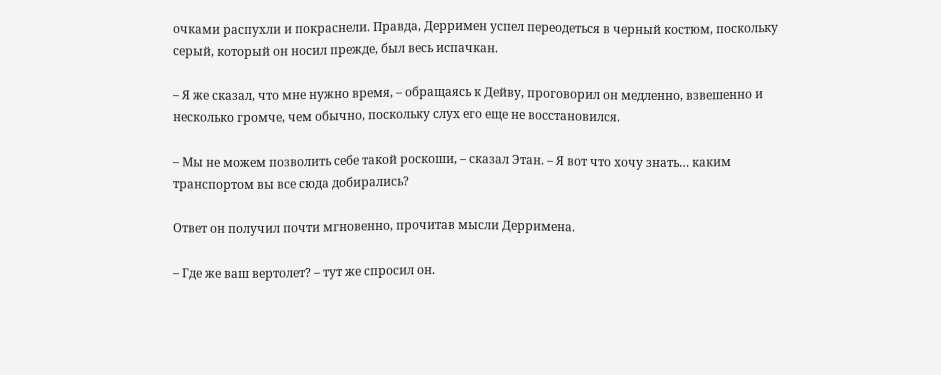очками распухли и покраснели. Правда, Дерримен успел переодеться в черный костюм, поскольку серый, который он носил прежде, был весь испачкан.

– Я же сказал, что мне нужно время, – обращаясь к Дейву, проговорил он медленно, взвешенно и несколько громче, чем обычно, поскольку слух его еще не восстановился.

– Мы не можем позволить себе такой роскоши, – сказал Этан. – Я вот что хочу знать… каким транспортом вы все сюда добирались?

Ответ он получил почти мгновенно, прочитав мысли Дерримена.

– Где же ваш вертолет? – тут же спросил он.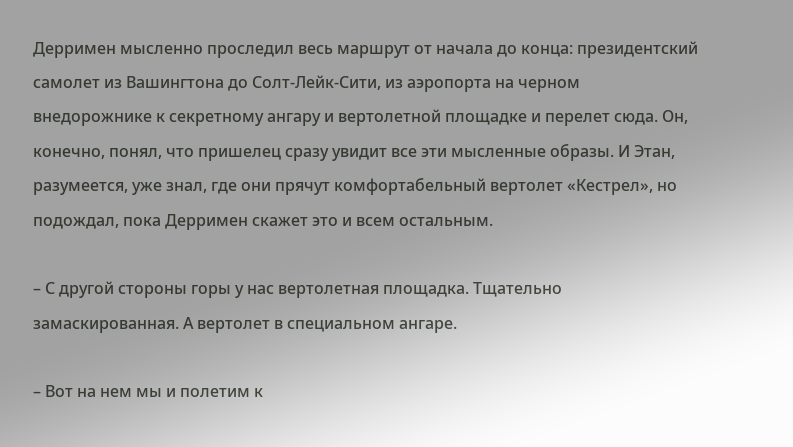Дерримен мысленно проследил весь маршрут от начала до конца: президентский самолет из Вашингтона до Солт-Лейк-Сити, из аэропорта на черном внедорожнике к секретному ангару и вертолетной площадке и перелет сюда. Он, конечно, понял, что пришелец сразу увидит все эти мысленные образы. И Этан, разумеется, уже знал, где они прячут комфортабельный вертолет «Кестрел», но подождал, пока Дерримен скажет это и всем остальным.

– С другой стороны горы у нас вертолетная площадка. Тщательно замаскированная. А вертолет в специальном ангаре.

– Вот на нем мы и полетим к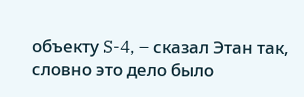объекту S-4, – сказал Этан так, словно это дело было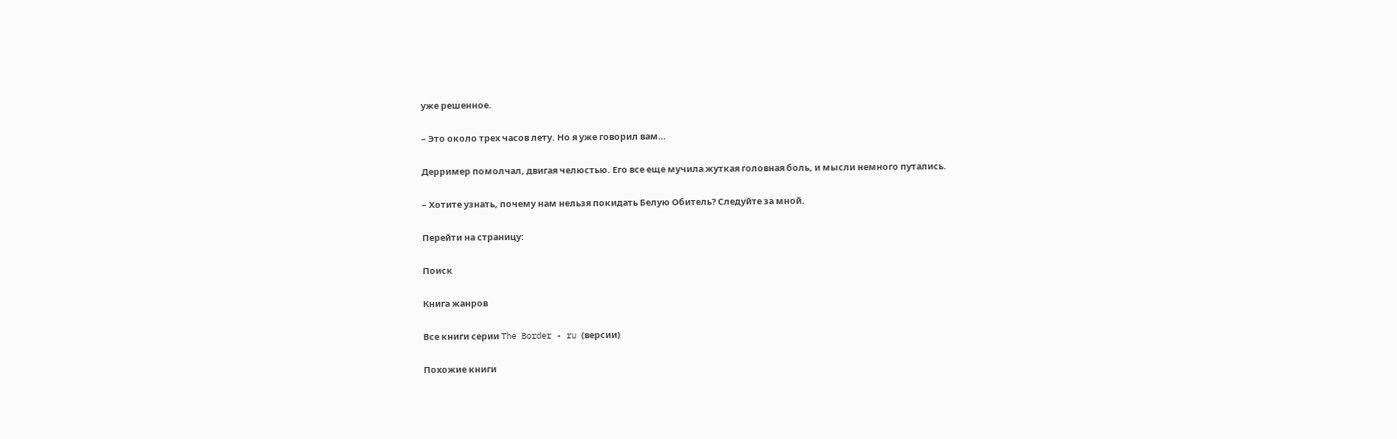уже решенное.

– Это около трех часов лету. Но я уже говорил вам…

Дерример помолчал, двигая челюстью. Его все еще мучила жуткая головная боль, и мысли немного путались.

– Хотите узнать, почему нам нельзя покидать Белую Обитель? Следуйте за мной.

Перейти на страницу:

Поиск

Книга жанров

Все книги серии The Border - ru (версии)

Похожие книги